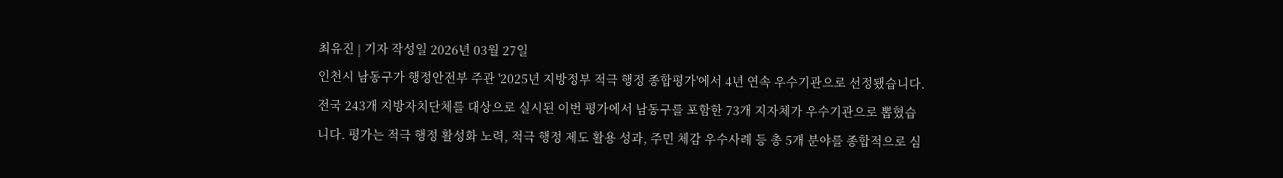최유진 | 기자 작성일 2026년 03월 27일
인천시 남동구가 행정안전부 주관 '2025년 지방정부 적극 행정 종합평가'에서 4년 연속 우수기관으로 선정됐습니다.
전국 243개 지방자치단체를 대상으로 실시된 이번 평가에서 남동구를 포함한 73개 지자체가 우수기관으로 뽑혔습니다. 평가는 적극 행정 활성화 노력, 적극 행정 제도 활용 성과, 주민 체감 우수사례 등 총 5개 분야를 종합적으로 심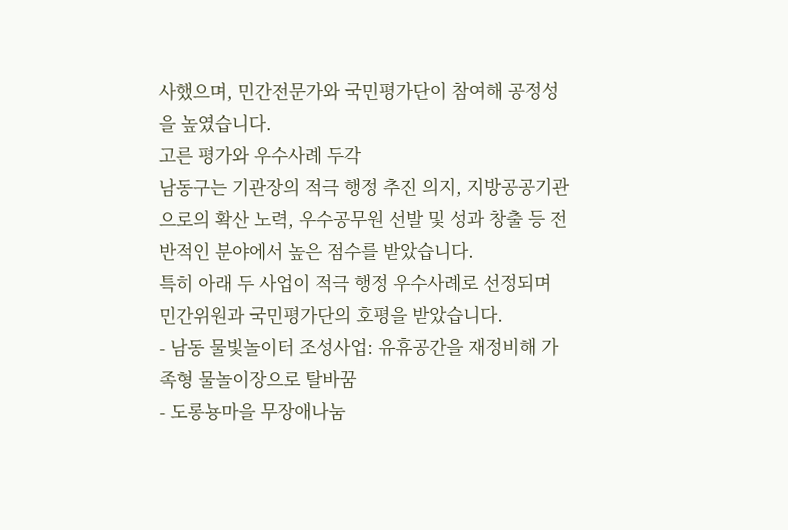사했으며, 민간전문가와 국민평가단이 참여해 공정성을 높였습니다.
고른 평가와 우수사례 두각
남동구는 기관장의 적극 행정 추진 의지, 지방공공기관으로의 확산 노력, 우수공무원 선발 및 성과 창출 등 전반적인 분야에서 높은 점수를 받았습니다.
특히 아래 두 사업이 적극 행정 우수사례로 선정되며 민간위원과 국민평가단의 호평을 받았습니다.
- 남동 물빛놀이터 조성사업: 유휴공간을 재정비해 가족형 물놀이장으로 탈바꿈
- 도롱뇽마을 무장애나눔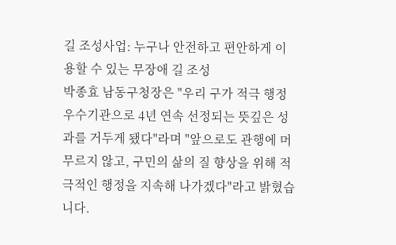길 조성사업: 누구나 안전하고 편안하게 이용할 수 있는 무장애 길 조성
박종효 남동구청장은 "우리 구가 적극 행정 우수기관으로 4년 연속 선정되는 뜻깊은 성과를 거두게 됐다"라며 "앞으로도 관행에 머무르지 않고, 구민의 삶의 질 향상을 위해 적극적인 행정을 지속해 나가겠다"라고 밝혔습니다.